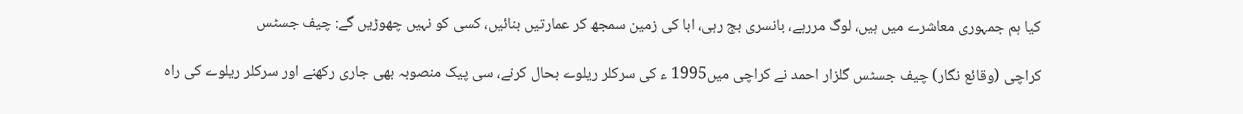کیا ہم جمہوری معاشرے میں ہیں، لوگ مررہے، بانسری بج رہی، ابا کی زمین سمجھ کر عمارتیں بنائیں، کسی کو نہیں چھوڑیں گے: چیف جسٹس

کراچی (وقائع نگار) چیف جسٹس گلزار احمد نے کراچی میں1995 ء کی سرکلر ریلوے بحال کرنے، سی پیک منصوبہ بھی جاری رکھنے اور سرکلر ریلوے کی راہ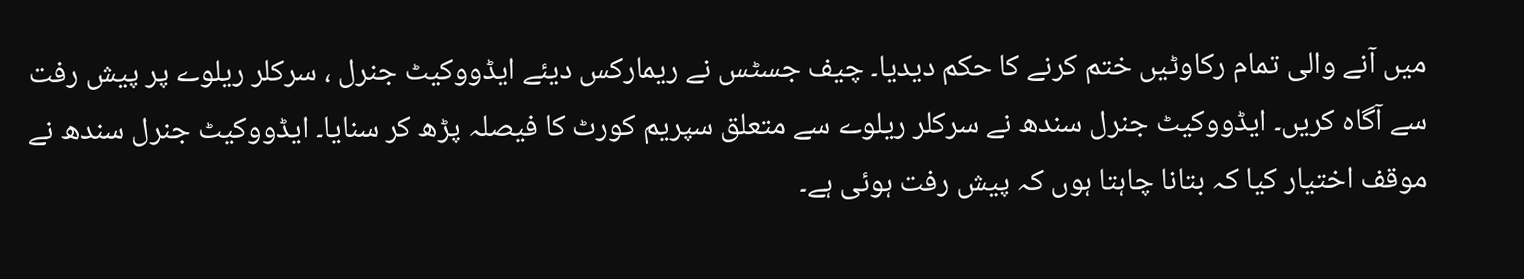میں آنے والی تمام رکاوٹیں ختم کرنے کا حکم دیدیا۔ چیف جسٹس نے ریمارکس دیئے ایڈووکیٹ جنرل ، سرکلر ریلوے پر پیش رفت سے آگاہ کریں۔ ایڈووکیٹ جنرل سندھ نے سرکلر ریلوے سے متعلق سپریم کورٹ کا فیصلہ پڑھ کر سنایا۔ ایڈووکیٹ جنرل سندھ نے موقف اختیار کیا کہ بتانا چاہتا ہوں کہ پیش رفت ہوئی ہے۔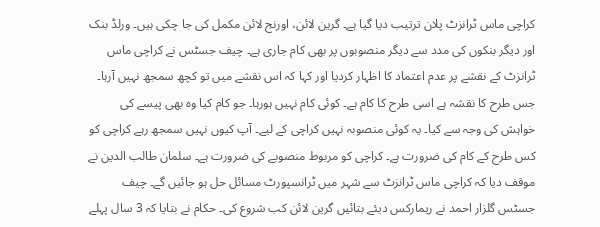کراچی ماس ٹرانزٹ پلان ترتیب دیا گیا ہے۔ گرین لائن، اورنج لائن مکمل کی جا چکی ہیں۔ ورلڈ بنک اور دیگر بنکوں کی مدد سے دیگر منصوبوں پر بھی کام جاری ہے۔ چیف جسٹس نے کراچی ماس ٹرانزٹ کے نقشے پر عدم اعتماد کا اظہار کردیا اور کہا کہ اس نقشے میں تو کچھ سمجھ نہیں آرہا۔ جس طرح کا نقشہ ہے اسی طرح کا کام ہے۔ کوئی کام نہیں ہورہا۔ جو کام کیا وہ بھی پیسے کی خواہش کی وجہ سے کیا۔ یہ کوئی منصوبہ نہیں کراچی کے لیے۔ آپ کیوں نہیں سمجھ رہے کراچی کو کس طرح کے کام کی ضرورت ہے۔ کراچی کو مربوط منصوبے کی ضرورت ہے۔ سلمان طالب الدین نے موقف دیا کہ کراچی ماس ٹرانزٹ سے شہر میں ٹرانسپورٹ مسائل حل ہو جائیں گے۔ چیف جسٹس گلزار احمد نے ریمارکس دیئے بتائیں گرین لائن کب شروع کی۔ حکام نے بتایا کہ 3 سال پہلے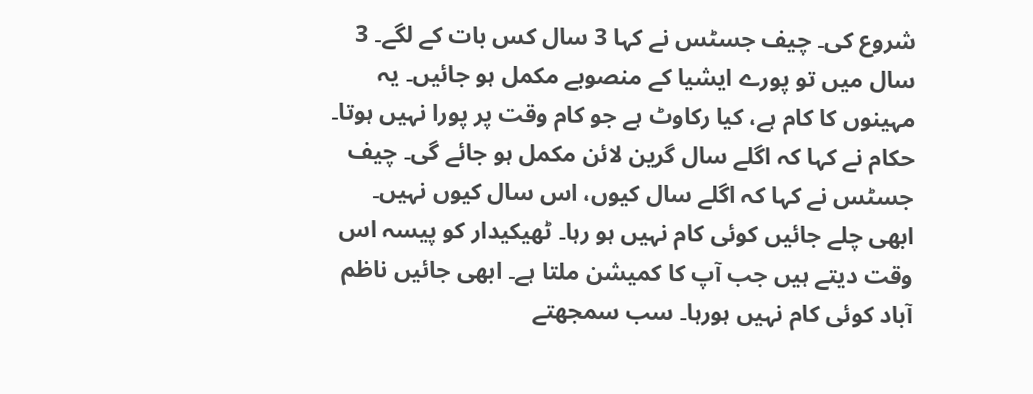شروع کی۔ چیف جسٹس نے کہا 3 سال کس بات کے لگے۔ 3 سال میں تو پورے ایشیا کے منصوبے مکمل ہو جائیں۔ یہ مہینوں کا کام ہے، کیا رکاوٹ ہے جو کام وقت پر پورا نہیں ہوتا۔ حکام نے کہا کہ اگلے سال گرین لائن مکمل ہو جائے گی۔ چیف جسٹس نے کہا کہ اگلے سال کیوں، اس سال کیوں نہیں۔ ابھی چلے جائیں کوئی کام نہیں ہو رہا۔ ٹھیکیدار کو پیسہ اس وقت دیتے ہیں جب آپ کا کمیشن ملتا ہے۔ ابھی جائیں ناظم آباد کوئی کام نہیں ہورہا۔ سب سمجھتے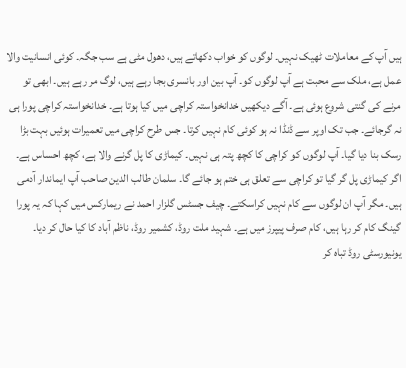ہیں آپ کے معاملات ٹھیک نہیں۔ لوگوں کو خواب دکھاتے ہیں، دھول مٹی ہے سب جگہ۔ کوئی انسانیت والا عمل ہے، ملک سے محبت ہے آپ لوگوں کو۔ آپ بین اور بانسری بجا رہے ہیں، لوگ مر رہے ہیں۔ ابھی تو مرنے کی گنتی شروع ہوئی ہے۔ آگے دیکھیں خدانخواستہ کراچی میں کیا ہوتا ہے۔ خدانخواستہ کراچی پورا ہی نہ گرجائے۔ جب تک اوپر سے ڈنڈا نہ ہو کوئی کام نہیں کرتا۔ جس طرح کراچی میں تعمیرات ہوئیں بہت بڑا رسک بنا دیا گیا۔ آپ لوگوں کو کراچی کا کچھ پتہ ہی نہیں۔ کیماڑی کا پل گرنے والا ہے، کچھ احساس ہے۔ اگر کیماڑی پل گر گیا تو کراچی سے تعلق ہی ختم ہو جائے گا۔ سلمان طالب الدین صاحب آپ ایماندار آدمی ہیں۔ مگر آپ ان لوگوں سے کام نہیں کراسکتے۔ چیف جسٹس گلزار احمد نے ریمارکس میں کہا کہ یہ پورا گینگ کام کر رہا ہیں، کام صرف پیپرز میں ہے۔ شہید ملت روڈ، کشمیر روڈ، ناظم آباد کا کیا حال کر دیا۔ یونیورسٹی روڈ تباہ کر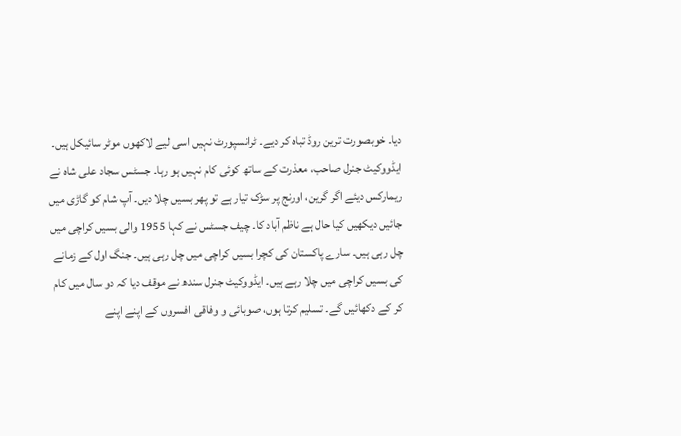دیا۔ خوبصورت ترین روڈ تباہ کر دیے۔ ٹرانسپورٹ نہیں اسی لیے لاکھوں موٹر سائیکل ہیں۔ ایڈووکیٹ جنرل صاحب، معذرت کے ساتھ کوئی کام نہیں ہو رہا۔ جسٹس سجاد علی شاہ نے ریمارکس دیئے اگر گرین، اورنج پر سڑک تیار ہے تو پھر بسیں چلا دیں۔ آپ شام کو گاڑی میں جائیں دیکھیں کیا حال ہے ناظم آباد کا۔ چیف جسٹس نے کہا 1955 والی بسیں کراچی میں چل رہی ہیں۔ سارے پاکستان کی کچرا بسیں کراچی میں چل رہی ہیں۔ جنگ اول کے زمانے کی بسیں کراچی میں چلا رہے ہیں۔ ایڈووکیٹ جنرل سندھ نے موقف دیا کہ دو سال میں کام کر کے دکھائیں گے۔ تسلیم کرتا ہوں، صوبائی و وفاقی افسروں کے اپنے اپنے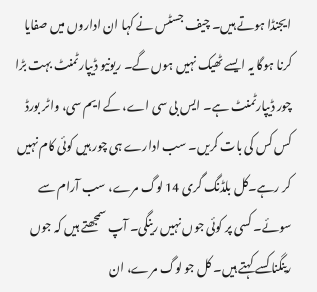ایجنڈا ہوتے ہیں۔ چیف جسٹس نے کہا ان اداروں میں صفایا کرنا ہوگا یہ ایسے ٹھیک نہیں ہوں گے۔ ریونیو ڈیپارٹمنٹ بہت بڑا چور ڈیپارٹمنٹ ہے۔ ایس بی سی اے، کے ایم سی، واٹر بورڈ کس کس کی بات کریں۔ سب ادارے ہی چور ہیں کوئی کام نہیں کر رہے۔کل بلڈنگ گری 14 لوگ مرے، سب آرام سے سوئے۔ کسی پر کوئی جوں نہیں رینگی۔ آپ سمجھتے ہیں کہ جوں رینگنا کسے کہتے ہیں۔ کل جو لوگ مرے، ان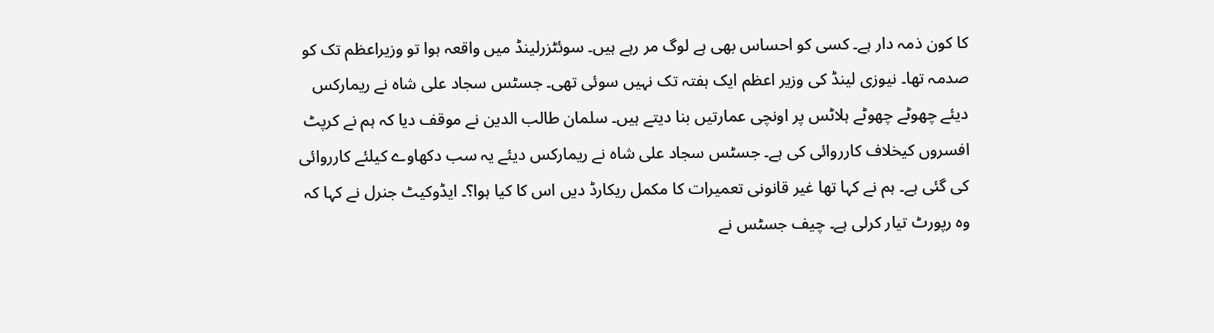کا کون ذمہ دار ہے۔ کسی کو احساس بھی ہے لوگ مر رہے ہیں۔ سوئٹزرلینڈ میں واقعہ ہوا تو وزیراعظم تک کو صدمہ تھا۔ نیوزی لینڈ کی وزیر اعظم ایک ہفتہ تک نہیں سوئی تھی۔ جسٹس سجاد علی شاہ نے ریمارکس دیئے چھوٹے چھوٹے ہلاٹس پر اونچی عمارتیں بنا دیتے ہیں۔ سلمان طالب الدین نے موقف دیا کہ ہم نے کرپٹ افسروں کیخلاف کارروائی کی ہے۔ جسٹس سجاد علی شاہ نے ریمارکس دیئے یہ سب دکھاوے کیلئے کارروائی کی گئی ہے۔ ہم نے کہا تھا غیر قانونی تعمیرات کا مکمل ریکارڈ دیں اس کا کیا ہوا؟۔ ایڈوکیٹ جنرل نے کہا کہ وہ رپورٹ تیار کرلی ہے۔ چیف جسٹس نے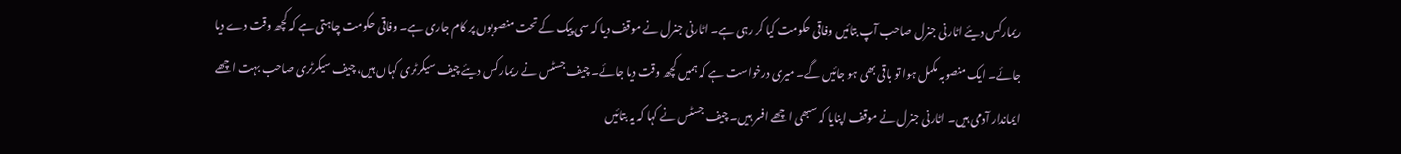ریمارکس دیئے اٹارنی جنرل صاحب آپ بتائیں وفاقی حکومت کیا کر رہی ہے۔ اٹارنی جنرل نے موقف دیا کہ سی پیک کے تحت منصوبوں پر کام جاری ہے۔ وفاقی حکومت چاہتی ہے کہ کچھ وقت دے دیا جائے۔ ایک منصوبہ مکمل ہوا تو باقی بھی ہو جائیں گے۔ میری درخواست ہے کہ ہمیں کچھ وقت دیا جائے۔ چیف جسٹس نے ریمارکس دیئے چیف سیکرٹری کہاں ہیں، چیف سیکرٹری صاحب بہت اچھے ایماندار آدمی ہیں۔ اٹارنی جنرل نے موقف اپنایا کہ سبھی اچھے افسر ہیں۔ چیف جسٹس نے کہا کہ یہ بتائیں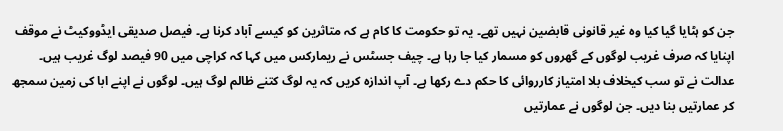جن کو ہٹایا گیا کیا وہ غیر قانونی قابضین نہیں تھے۔ یہ تو حکومت کا کام ہے کہ متاثرین کو کیسے آباد کرنا ہے۔ فیصل صدیقی ایڈووکیٹ نے موقف اپنایا کہ صرف غریب لوگوں کے گھروں کو مسمار کیا جا رہا ہے۔ چیف جسٹس نے ریمارکس میں کہا کہ کراچی میں 90 فیصد لوگ غریب ہیں۔ عدالت نے تو سب کیخلاف بلا امتیاز کارروائی کا حکم دے رکھا ہے۔ آپ اندازہ کریں کہ یہ لوگ کتنے ظالم لوگ ہیں۔ لوگوں نے اپنے ابا کی زمین سمجھ کر عمارتیں بنا دیں۔ جن لوگوں نے عمارتیں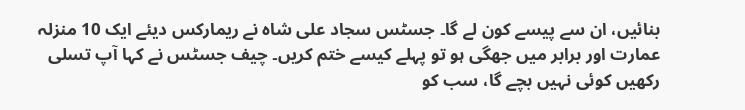بنائیں، ان سے پیسے کون لے گا۔ جسٹس سجاد علی شاہ نے ریمارکس دیئے ایک 10 منزلہ عمارت اور برابر میں جھگی ہو تو پہلے کیسے ختم کریں۔ چیف جسٹس نے کہا آپ تسلی رکھیں کوئی نہیں بچے گا، سب کو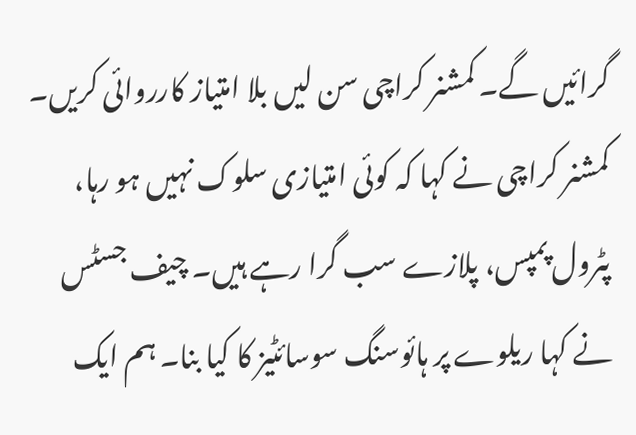گرائیں گے۔ کمشنر کراچی سن لیں بلا امتیاز کارروائی کریں۔ کمشنر کراچی نے کہا کہ کوئی امتیازی سلوک نہیں ہو رہا، پٹرول پمپس، پلازے سب گرا رہے ہیں۔ چیف جسٹس نے کہا ریلوے پر ہائوسنگ سوسائٹیز کا کیا بنا۔ ہم ایک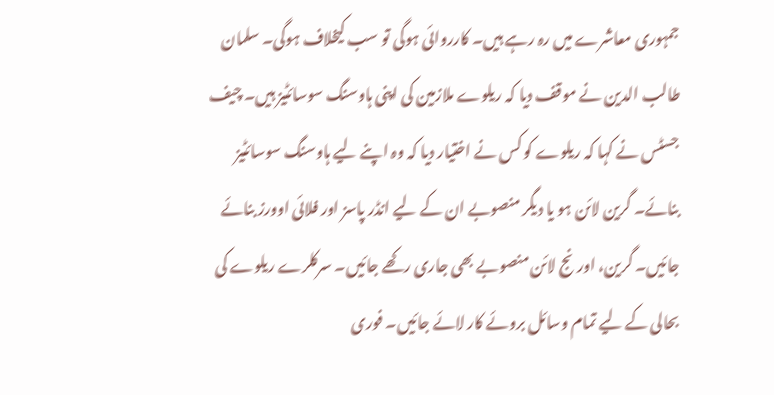جمہوری معاشرے میں رہ رہے ہیں۔ کارروائی ہوگی تو سب کیخلاف ہوگی۔ سلمان طالب الدین نے موقف دیا کہ ریلوے ملازمین کی اپنی ہاوسنگ سوسائٹیز ہیں۔ چیف جسٹس نے کہا کہ ریلوے کو کس نے اختیار دیا کہ وہ اپنے لیے ہاوسنگ سوسائٹیز بنائے۔ گرین لائن ہو یا دیگر منصوبے ان کے لیے انڈر پاسز اور فلائی اوورز بنائے جائیں۔ گرین، اورنج لائن منصوبے بھی جاری رکھے جائیں۔ سرکلرے ریلوے کی بحالی کے لیے تمام وسائل بروئے کار لائے جائیں۔ فوری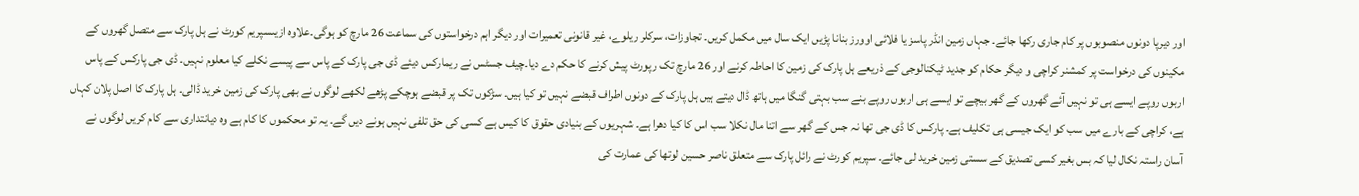اور دیرپا دونوں منصوبوں پر کام جاری رکھا جائے۔ جہاں زمین انڈر پاسز یا فلائی اوورز بنانا پڑیں ایک سال میں مکمل کریں۔ تجاوزات، سرکلر ریلوے، غیر قانونی تعمیرات اور دیگر اہم درخواستوں کی سماعت 26 مارچ کو ہوگی۔علاوہ ازیںسپریم کورٹ نے ہل پارک سے متصل گھروں کے مکینوں کی درخواست پر کمشنر کراچی و دیگر حکام کو جدید ٹیکنالوجی کے ذریعے ہل پارک کی زمین کا احاطہ کرنے اور 26 مارچ تک رپورٹ پیش کرنے کا حکم دے دیا۔چیف جسٹس نے ریمارکس دیئے ڈی جی پارک کے پاس سے پیسے نکلے کیا معلوم نہیں۔ ڈی جی پارکس کے پاس اربوں روپے ایسے ہی تو نہیں آئے گھروں کے گھر بیچے تو ایسے ہی اربوں روپے بنے سب بہتی گنگا میں ہاتھ ڈال دیتے ہیں ہل پارک کے دونوں اطراف قبضے نہیں تو کیا ہیں۔ سڑکوں تک پر قبضے ہوچکے پڑھے لکھے لوگوں نے بھی پارک کی زمین خرید ڈالی۔ ہل پارک کا اصل پلان کہاں ہے، کراچی کے بارے میں سب کو ایک جیسی ہی تکلیف ہے۔ پارکس کا ڈی جی تھا نہ جس کے گھر سے اتنا مال نکلا سب اس کا کیا دھرا ہے۔ شہریوں کے بنیادی حقوق کا کیس ہے کسی کی حق تلفی نہیں ہونے دیں گے۔ یہ تو محکموں کا کام ہے وہ دیانتداری سے کام کریں لوگوں نے آسان راستہ نکال لیا کہ بس بغیر کسی تصدیق کے سستی زمین خرید لی جائے۔ سپریم کورٹ نے رائل پارک سے متعلق ناصر حسین لوتھا کی عمارت کی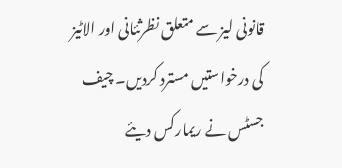قانونی لیز سے متعلق نظرثئانی اور الاٹیز کی درخواستیں مسترد کردیں۔ چیف جسٹس نے ریمارکس دیئے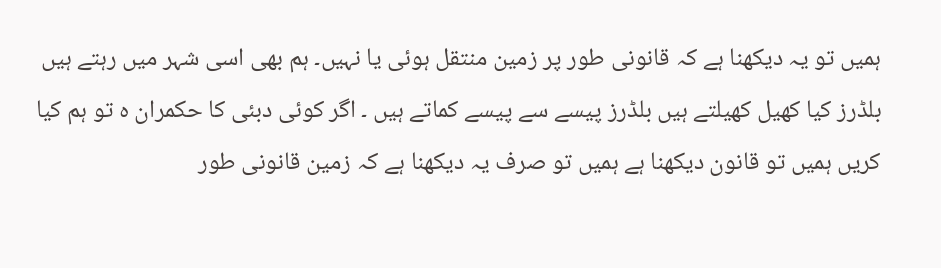ہمیں تو یہ دیکھنا ہے کہ قانونی طور پر زمین منتقل ہوئی یا نہیں۔ ہم بھی اسی شہر میں رہتے ہیں بلڈرز کیا کھیل کھیلتے ہیں بلڈرز پیسے سے پیسے کماتے ہیں ۔ اگر کوئی دبئی کا حکمران ہ تو ہم کیا کریں ہمیں تو قانون دیکھنا ہے ہمیں تو صرف یہ دیکھنا ہے کہ زمین قانونی طور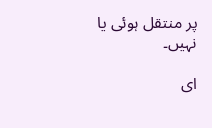پر منتقل ہوئی یا نہیں۔

ای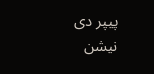پیپر دی نیشن